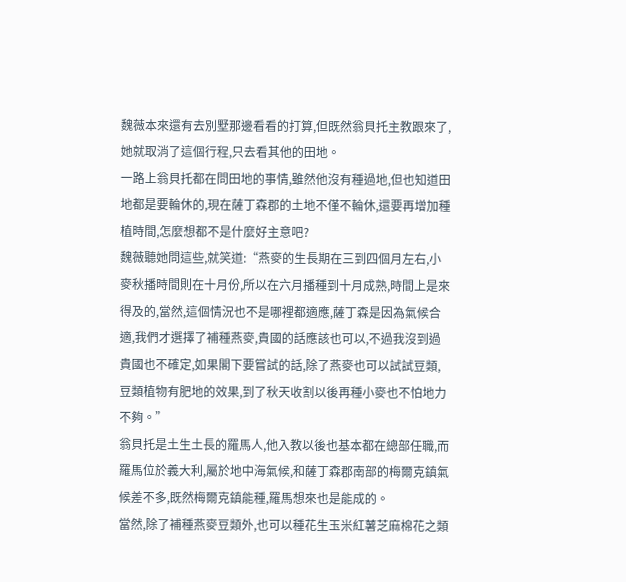魏薇本來還有去別墅那邊看看的打算,但既然翁貝托主教跟來了,她就取消了這個行程,只去看其他的田地。
一路上翁貝托都在問田地的事情,雖然他沒有種過地,但也知道田地都是要輪休的,現在薩丁森郡的土地不僅不輪休,還要再增加種植時間,怎麼想都不是什麼好主意吧?
魏薇聽她問這些,就笑道:“燕麥的生長期在三到四個月左右,小麥秋播時間則在十月份,所以在六月播種到十月成熟,時間上是來得及的,當然,這個情況也不是哪裡都適應,薩丁森是因為氣候合適,我們才選擇了補種燕麥,貴國的話應該也可以,不過我沒到過貴國也不確定,如果閣下要嘗試的話,除了燕麥也可以試試豆類,豆類植物有肥地的效果,到了秋天收割以後再種小麥也不怕地力不夠。”
翁貝托是土生土長的羅馬人,他入教以後也基本都在總部任職,而羅馬位於義大利,屬於地中海氣候,和薩丁森郡南部的梅爾克鎮氣候差不多,既然梅爾克鎮能種,羅馬想來也是能成的。
當然,除了補種燕麥豆類外,也可以種花生玉米紅薯芝麻棉花之類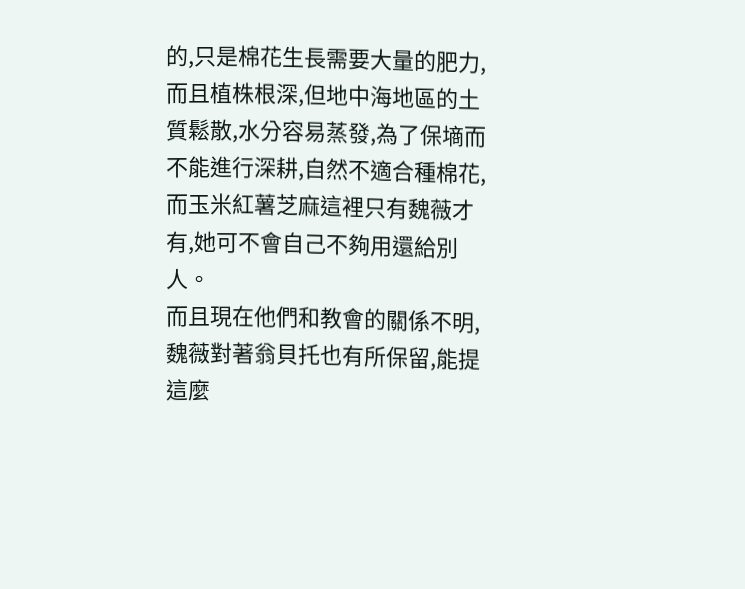的,只是棉花生長需要大量的肥力,而且植株根深,但地中海地區的土質鬆散,水分容易蒸發,為了保墒而不能進行深耕,自然不適合種棉花,而玉米紅薯芝麻這裡只有魏薇才有,她可不會自己不夠用還給別人。
而且現在他們和教會的關係不明,魏薇對著翁貝托也有所保留,能提這麼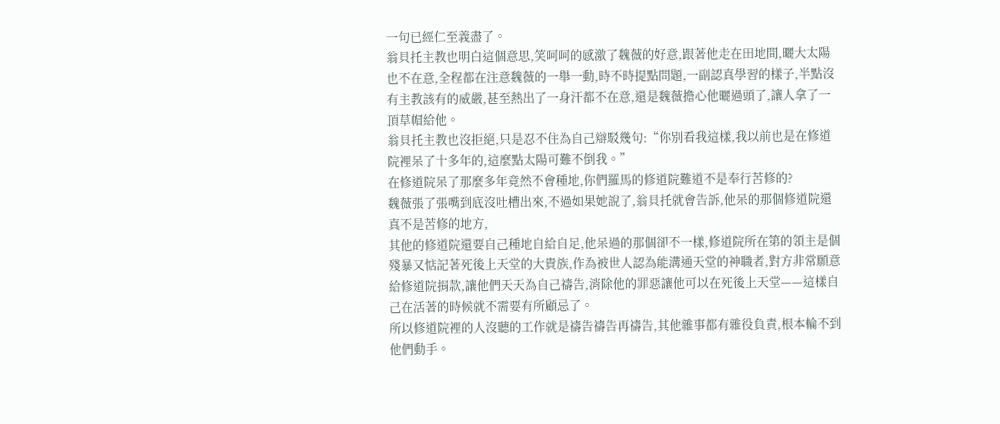一句已經仁至義盡了。
翁貝托主教也明白這個意思,笑呵呵的感激了魏薇的好意,跟著他走在田地間,曬大太陽也不在意,全程都在注意魏薇的一舉一動,時不時提點問題,一副認真學習的樣子,半點沒有主教該有的威嚴,甚至熱出了一身汗都不在意,還是魏薇擔心他曬過頭了,讓人拿了一頂草帽給他。
翁貝托主教也沒拒絕,只是忍不住為自己辯駁幾句:“你別看我這樣,我以前也是在修道院裡呆了十多年的,這麼點太陽可難不倒我。”
在修道院呆了那麼多年竟然不會種地,你們羅馬的修道院難道不是奉行苦修的?
魏薇張了張嘴到底沒吐槽出來,不過如果她說了,翁貝托就會告訴,他呆的那個修道院還真不是苦修的地方,
其他的修道院還要自己種地自給自足,他呆過的那個卻不一樣,修道院所在第的領主是個殘暴又惦記著死後上天堂的大貴族,作為被世人認為能溝通天堂的神職者,對方非常願意給修道院捐款,讓他們天天為自己禱告,消除他的罪惡讓他可以在死後上天堂——這樣自己在活著的時候就不需要有所顧忌了。
所以修道院裡的人沒聽的工作就是禱告禱告再禱告,其他雜事都有雜役負責,根本輪不到他們動手。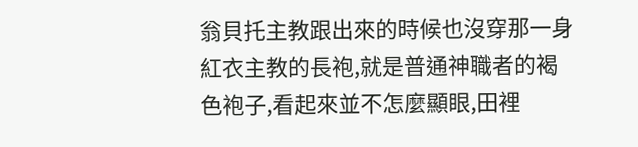翁貝托主教跟出來的時候也沒穿那一身紅衣主教的長袍,就是普通神職者的褐色袍子,看起來並不怎麼顯眼,田裡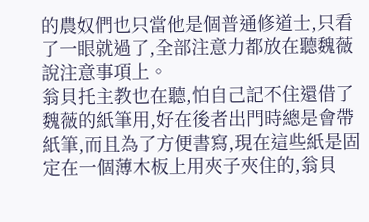的農奴們也只當他是個普通修道士,只看了一眼就過了,全部注意力都放在聽魏薇說注意事項上。
翁貝托主教也在聽,怕自己記不住還借了魏薇的紙筆用,好在後者出門時總是會帶紙筆,而且為了方便書寫,現在這些紙是固定在一個薄木板上用夾子夾住的,翁貝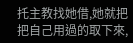托主教找她借,她就把把自己用過的取下來,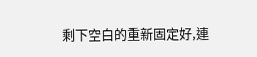剩下空白的重新固定好,連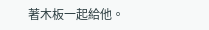著木板一起給他。